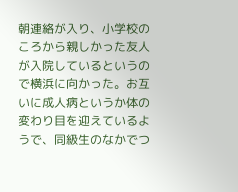朝連絡が入り、小学校のころから親しかった友人が入院しているというので横浜に向かった。お互いに成人病というか体の変わり目を迎えているようで、同級生のなかでつ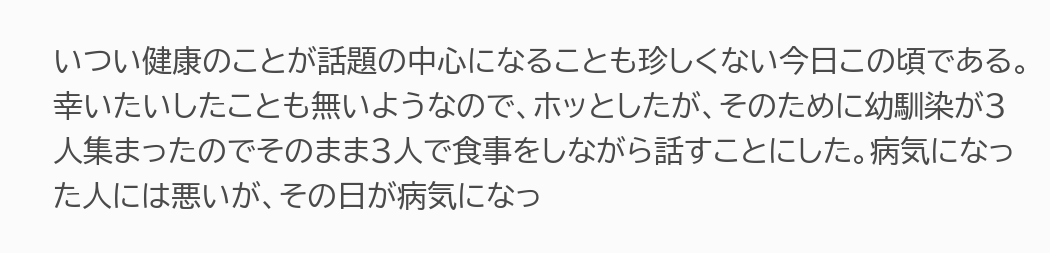いつい健康のことが話題の中心になることも珍しくない今日この頃である。
幸いたいしたことも無いようなので、ホッとしたが、そのために幼馴染が3人集まったのでそのまま3人で食事をしながら話すことにした。病気になった人には悪いが、その日が病気になっ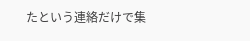たという連絡だけで集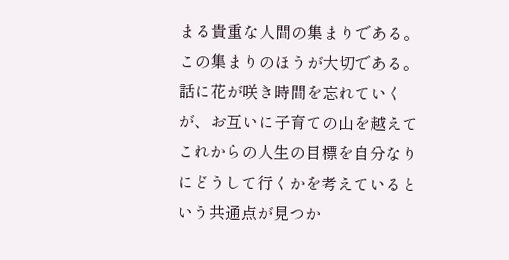まる貴重な人間の集まりである。この集まりのほうが大切である。
話に花が咲き時間を忘れていくが、お互いに子育ての山を越えてこれからの人生の目標を自分なりにどうして行くかを考えているという共通点が見つか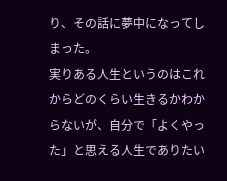り、その話に夢中になってしまった。
実りある人生というのはこれからどのくらい生きるかわからないが、自分で「よくやった」と思える人生でありたい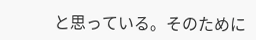と思っている。そのために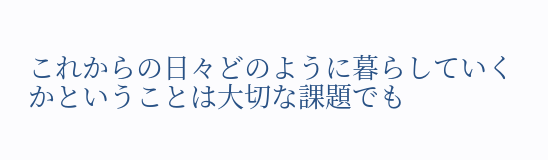これからの日々どのように暮らしていくかということは大切な課題でも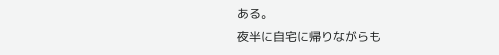ある。
夜半に自宅に帰りながらも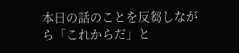本日の話のことを反芻しながら「これからだ」と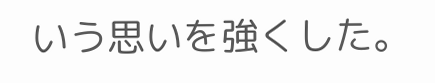いう思いを強くした。